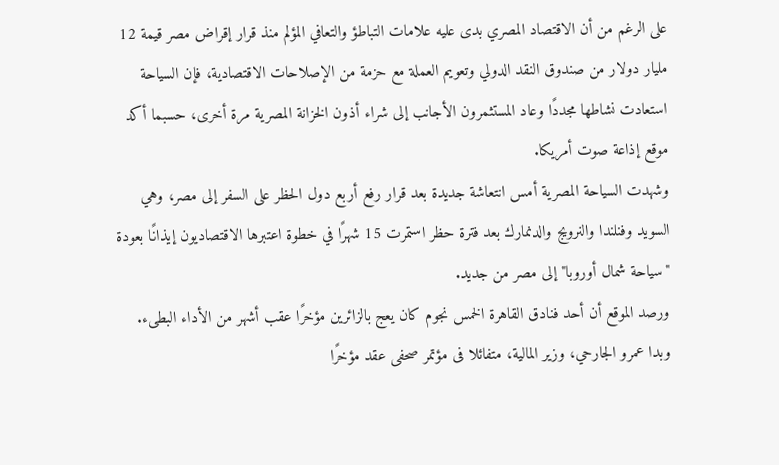على الرغم من أن الاقتصاد المصري بدى عليه علامات التباطؤ والتعافي المؤلم منذ قرار إقراض مصر قيمة 12 مليار دولار من صندوق النقد الدولي وتعويم العملة مع حزمة من الإصلاحات الاقتصادية، فإن السياحة استعادت نشاطها مجددًا وعاد المستثمرون الأجانب إلى شراء أذون الخزانة المصرية مرة أخرى، حسبما أكد موقع إذاعة صوت أمريكا.
وشهدت السياحة المصرية أمس انتعاشة جديدة بعد قرار رفع أربع دول الحظر على السفر إلى مصر، وهي السويد وفنلندا والنرويج والدنمارك بعد فترة حظر استمرت 15 شهرًا في خطوة اعتبرها الاقتصاديون إيذانًا بعودة "سياحة شمال أوروبا" إلى مصر من جديد.
ورصد الموقع أن أحد فنادق القاهرة الخمس نجوم كان يعج بالزائرين مؤخرًا عقب أشهر من الأداء البطىء.
وبدا عمرو الجارحي، وزير المالية، متفائلا فى مؤتمر صحفى عقد مؤخرًا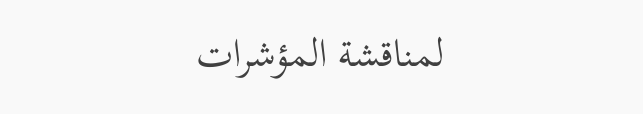لمناقشة المؤشرات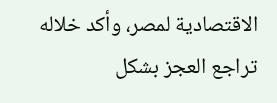الاقتصادية لمصر، وأكد خلاله تراجع العجز بشكل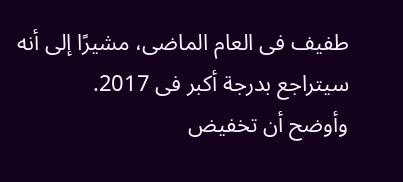طفيف فى العام الماضى، مشيرًا إلى أنه سيتراجع بدرجة أكبر فى 2017.
وأوضح أن تخفيض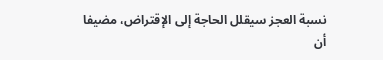نسبة العجز سيقلل الحاجة إلى الإقتراض، مضيفا أن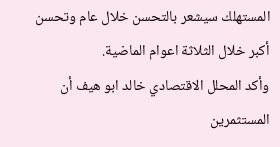المستهلك سيشعر بالتحسن خلال عام وتحسن أكبر خلال الثلاثة اعوام الماضية.
وأكد المحلل الاقتصادي خالد ابو هيف أن المستثمرين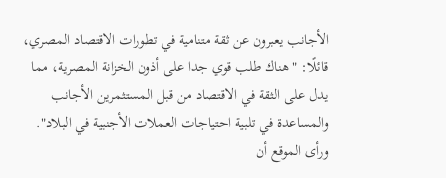الأجانب يعبرون عن ثقة متنامية في تطورات الاقتصاد المصري، قائلًا: "هناك طلب قوي جدا على أذون الخزانة المصرية، مما يدل على الثقة في الاقتصاد من قبل المستثمرين الأجانب والمساعدة في تلبية احتياجات العملات الأجنبية في البلاد".
ورأى الموقع أن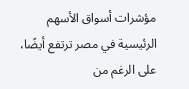مؤشرات أسواق الأسهم الرئيسية في مصر ترتفع أيضًا، على الرغم من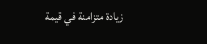زيادة متزامنة في قيمة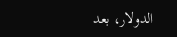الدولار، بعد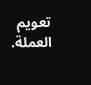تعويم العملة.